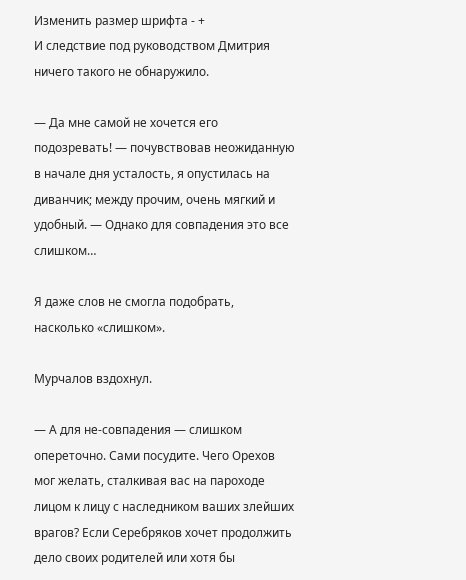Изменить размер шрифта - +
И следствие под руководством Дмитрия ничего такого не обнаружило.

— Да мне самой не хочется его подозревать! — почувствовав неожиданную в начале дня усталость, я опустилась на диванчик; между прочим, очень мягкий и удобный. — Однако для совпадения это все слишком…

Я даже слов не смогла подобрать, насколько «слишком».

Мурчалов вздохнул.

— А для не-совпадения — слишком опереточно. Сами посудите. Чего Орехов мог желать, сталкивая вас на пароходе лицом к лицу с наследником ваших злейших врагов? Если Серебряков хочет продолжить дело своих родителей или хотя бы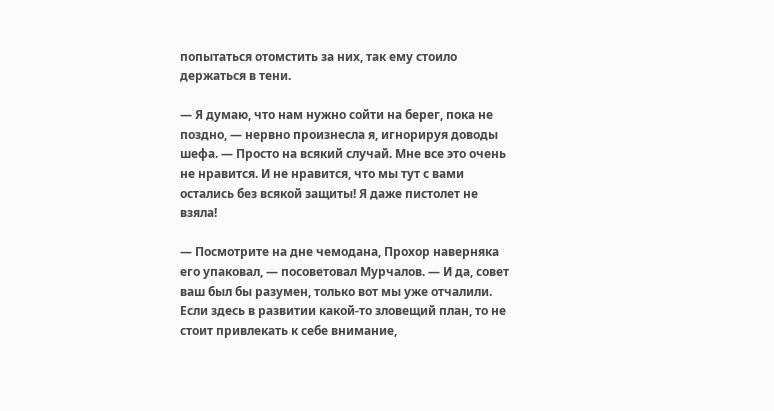попытаться отомстить за них, так ему стоило держаться в тени.

— Я думаю, что нам нужно сойти на берег, пока не поздно, — нервно произнесла я, игнорируя доводы шефа. — Просто на всякий случай. Мне все это очень не нравится. И не нравится, что мы тут с вами остались без всякой защиты! Я даже пистолет не взяла!

— Посмотрите на дне чемодана, Прохор наверняка его упаковал, — посоветовал Мурчалов. — И да, совет ваш был бы разумен, только вот мы уже отчалили. Если здесь в развитии какой-то зловещий план, то не стоит привлекать к себе внимание,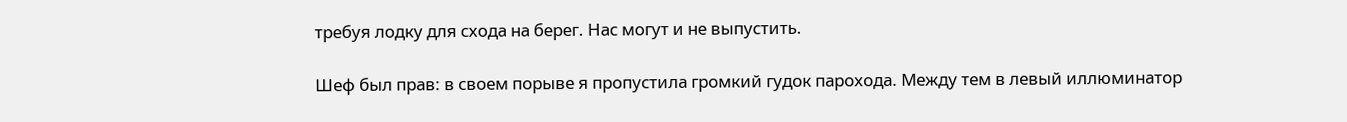требуя лодку для схода на берег. Нас могут и не выпустить.

Шеф был прав: в своем порыве я пропустила громкий гудок парохода. Между тем в левый иллюминатор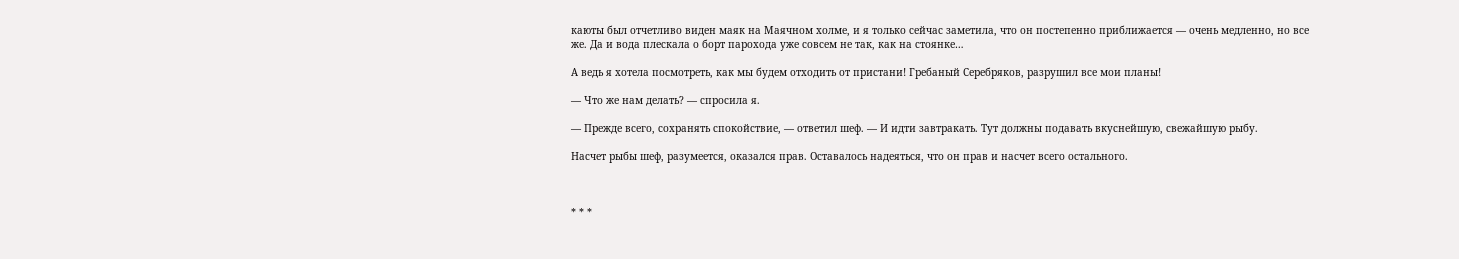каюты был отчетливо виден маяк на Маячном холме, и я только сейчас заметила, что он постепенно приближается — очень медленно, но все же. Да и вода плескала о борт парохода уже совсем не так, как на стоянке…

А ведь я хотела посмотреть, как мы будем отходить от пристани! Гребаный Серебряков, разрушил все мои планы!

— Что же нам делать? — спросила я.

— Прежде всего, сохранять спокойствие, — ответил шеф. — И идти завтракать. Тут должны подавать вкуснейшую, свежайшую рыбу.

Насчет рыбы шеф, разумеется, оказался прав. Оставалось надеяться, что он прав и насчет всего остального.



* * *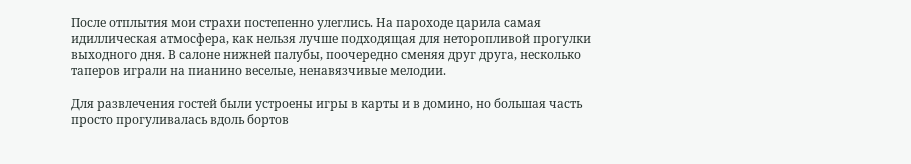После отплытия мои страхи постепенно улеглись. На пароходе царила самая идиллическая атмосфера, как нельзя лучше подходящая для неторопливой прогулки выходного дня. В салоне нижней палубы, поочередно сменяя друг друга, несколько таперов играли на пианино веселые, ненавязчивые мелодии.

Для развлечения гостей были устроены игры в карты и в домино, но большая часть просто прогуливалась вдоль бортов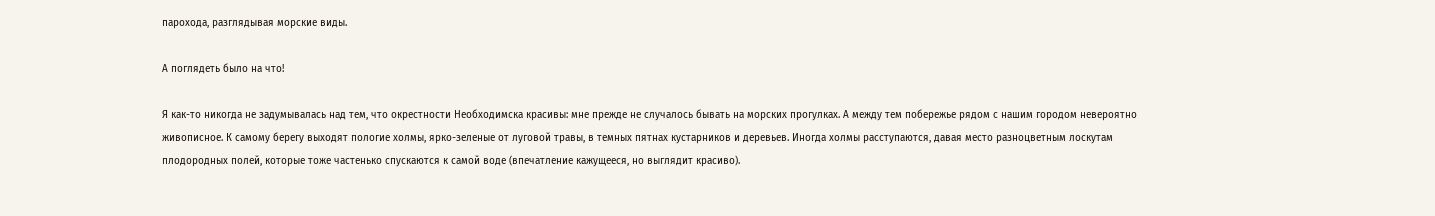парохода, разглядывая морские виды.

А поглядеть было на что!

Я как-то никогда не задумывалась над тем, что окрестности Необходимска красивы: мне прежде не случалось бывать на морских прогулках. А между тем побережье рядом с нашим городом невероятно живописное. К самому берегу выходят пологие холмы, ярко-зеленые от луговой травы, в темных пятнах кустарников и деревьев. Иногда холмы расступаются, давая место разноцветным лоскутам плодородных полей, которые тоже частенько спускаются к самой воде (впечатление кажущееся, но выглядит красиво).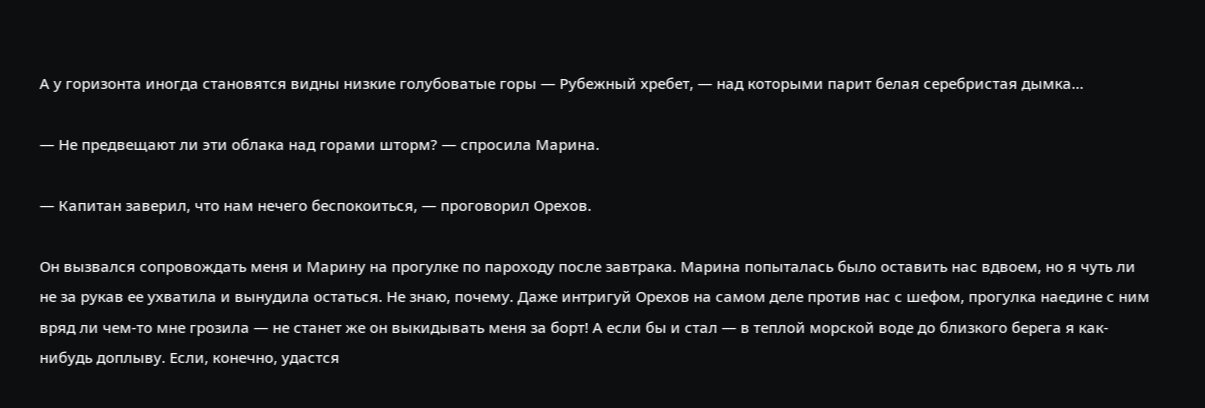А у горизонта иногда становятся видны низкие голубоватые горы — Рубежный хребет, — над которыми парит белая серебристая дымка…

— Не предвещают ли эти облака над горами шторм? — спросила Марина.

— Капитан заверил, что нам нечего беспокоиться, — проговорил Орехов.

Он вызвался сопровождать меня и Марину на прогулке по пароходу после завтрака. Марина попыталась было оставить нас вдвоем, но я чуть ли не за рукав ее ухватила и вынудила остаться. Не знаю, почему. Даже интригуй Орехов на самом деле против нас с шефом, прогулка наедине с ним вряд ли чем-то мне грозила — не станет же он выкидывать меня за борт! А если бы и стал — в теплой морской воде до близкого берега я как-нибудь доплыву. Если, конечно, удастся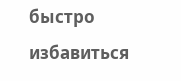быстро избавиться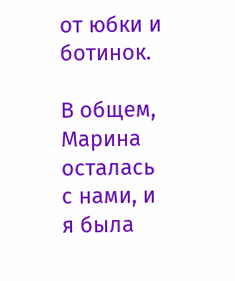от юбки и ботинок.

В общем, Марина осталась с нами, и я была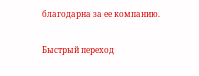благодарна за ее компанию.

Быстрый переход